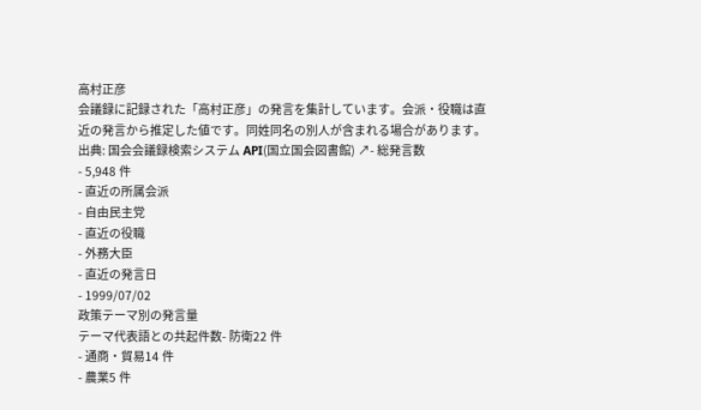高村正彦
会議録に記録された「高村正彦」の発言を集計しています。会派・役職は直近の発言から推定した値です。同姓同名の別人が含まれる場合があります。
出典: 国会会議録検索システム API(国立国会図書館) ↗- 総発言数
- 5,948 件
- 直近の所属会派
- 自由民主党
- 直近の役職
- 外務大臣
- 直近の発言日
- 1999/07/02
政策テーマ別の発言量
テーマ代表語との共起件数- 防衛22 件
- 通商・貿易14 件
- 農業5 件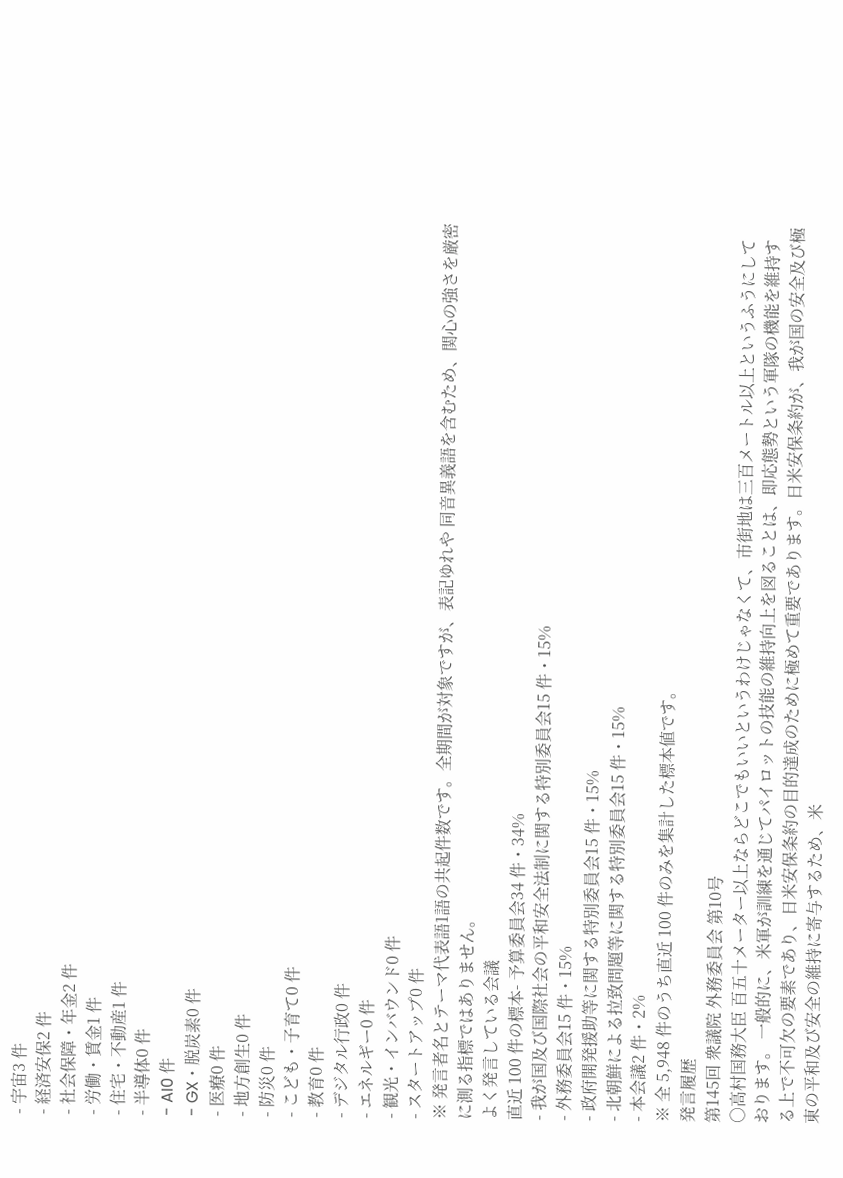- 宇宙3 件
- 経済安保2 件
- 社会保障・年金2 件
- 労働・賃金1 件
- 住宅・不動産1 件
- 半導体0 件
- AI0 件
- GX・脱炭素0 件
- 医療0 件
- 地方創生0 件
- 防災0 件
- こども・子育て0 件
- 教育0 件
- デジタル行政0 件
- エネルギー0 件
- 観光・インバウンド0 件
- スタートアップ0 件
※ 発言者名とテーマ代表語1語の共起件数です。全期間が対象ですが、表記ゆれや 同音異義語を含むため、関心の強さを厳密に測る指標ではありません。
よく発言している会議
直近 100 件の標本- 予算委員会34 件・34%
- 我が国及び国際社会の平和安全法制に関する特別委員会15 件・15%
- 外務委員会15 件・15%
- 政府開発援助等に関する特別委員会15 件・15%
- 北朝鮮による拉致問題等に関する特別委員会15 件・15%
- 本会議2 件・2%
※ 全 5,948 件のうち直近 100 件のみを集計した標本値です。
発言履歴
第145回 衆議院 外務委員会 第10号
○高村国務大臣 百五十メーター以上ならどこでもいいというわけじゃなくて、市街地は三百メートル以上というふうにしております。 一般的に、米軍が訓練を通じてパイロットの技能の維持向上を図ることは、即応態勢という軍隊の機能を維持する上で不可欠の要素であり、日米安保条約の目的達成のために極めて重要であります。日米安保条約が、我が国の安全及び極東の平和及び安全の維持に寄与するため、米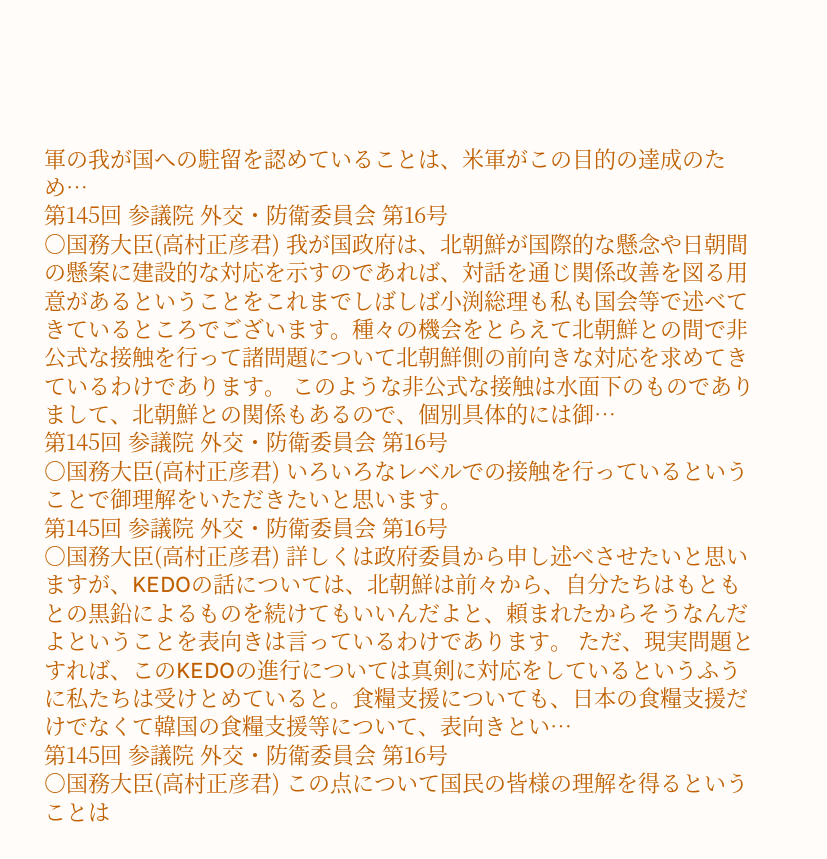軍の我が国への駐留を認めていることは、米軍がこの目的の達成のため…
第145回 参議院 外交・防衛委員会 第16号
○国務大臣(高村正彦君) 我が国政府は、北朝鮮が国際的な懸念や日朝間の懸案に建設的な対応を示すのであれば、対話を通じ関係改善を図る用意があるということをこれまでしばしば小渕総理も私も国会等で述べてきているところでございます。種々の機会をとらえて北朝鮮との間で非公式な接触を行って諸問題について北朝鮮側の前向きな対応を求めてきているわけであります。 このような非公式な接触は水面下のものでありまして、北朝鮮との関係もあるので、個別具体的には御…
第145回 参議院 外交・防衛委員会 第16号
○国務大臣(高村正彦君) いろいろなレベルでの接触を行っているということで御理解をいただきたいと思います。
第145回 参議院 外交・防衛委員会 第16号
○国務大臣(高村正彦君) 詳しくは政府委員から申し述べさせたいと思いますが、KEDOの話については、北朝鮮は前々から、自分たちはもともとの黒鉛によるものを続けてもいいんだよと、頼まれたからそうなんだよということを表向きは言っているわけであります。 ただ、現実問題とすれば、このKEDOの進行については真剣に対応をしているというふうに私たちは受けとめていると。食糧支援についても、日本の食糧支援だけでなくて韓国の食糧支援等について、表向きとい…
第145回 参議院 外交・防衛委員会 第16号
○国務大臣(高村正彦君) この点について国民の皆様の理解を得るということは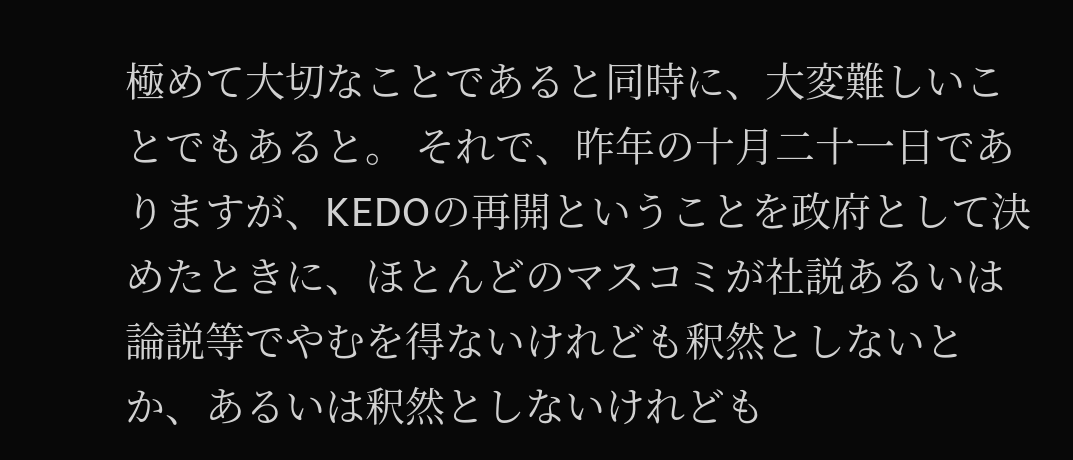極めて大切なことであると同時に、大変難しいことでもあると。 それで、昨年の十月二十一日でありますが、KEDOの再開ということを政府として決めたときに、ほとんどのマスコミが社説あるいは論説等でやむを得ないけれども釈然としないとか、あるいは釈然としないけれども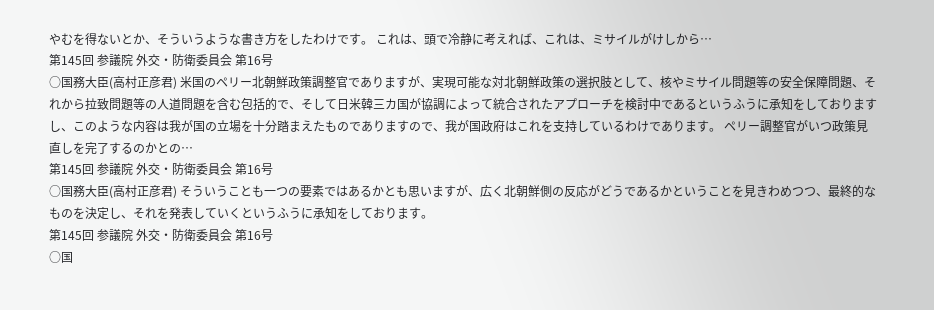やむを得ないとか、そういうような書き方をしたわけです。 これは、頭で冷静に考えれば、これは、ミサイルがけしから…
第145回 参議院 外交・防衛委員会 第16号
○国務大臣(高村正彦君) 米国のペリー北朝鮮政策調整官でありますが、実現可能な対北朝鮮政策の選択肢として、核やミサイル問題等の安全保障問題、それから拉致問題等の人道問題を含む包括的で、そして日米韓三カ国が協調によって統合されたアプローチを検討中であるというふうに承知をしておりますし、このような内容は我が国の立場を十分踏まえたものでありますので、我が国政府はこれを支持しているわけであります。 ペリー調整官がいつ政策見直しを完了するのかとの…
第145回 参議院 外交・防衛委員会 第16号
○国務大臣(高村正彦君) そういうことも一つの要素ではあるかとも思いますが、広く北朝鮮側の反応がどうであるかということを見きわめつつ、最終的なものを決定し、それを発表していくというふうに承知をしております。
第145回 参議院 外交・防衛委員会 第16号
○国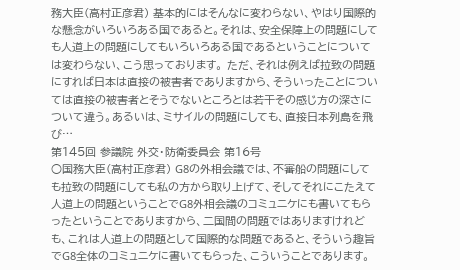務大臣(高村正彦君) 基本的にはそんなに変わらない、やはり国際的な懸念がいろいろある国であると。それは、安全保障上の問題にしても人道上の問題にしてもいろいろある国であるということについては変わらない、こう思っております。 ただ、それは例えば拉致の問題にすれば日本は直接の被害者でありますから、そういったことについては直接の被害者とそうでないところとは若干その感じ方の深さについて違う。あるいは、ミサイルの問題にしても、直接日本列島を飛び…
第145回 参議院 外交・防衛委員会 第16号
○国務大臣(高村正彦君) G8の外相会議では、不審船の問題にしても拉致の問題にしても私の方から取り上げて、そしてそれにこたえて人道上の問題ということでG8外相会議のコミュニケにも書いてもらったということでありますから、二国間の問題ではありますけれども、これは人道上の問題として国際的な問題であると、そういう趣旨でG8全体のコミュニケに書いてもらった、こういうことであります。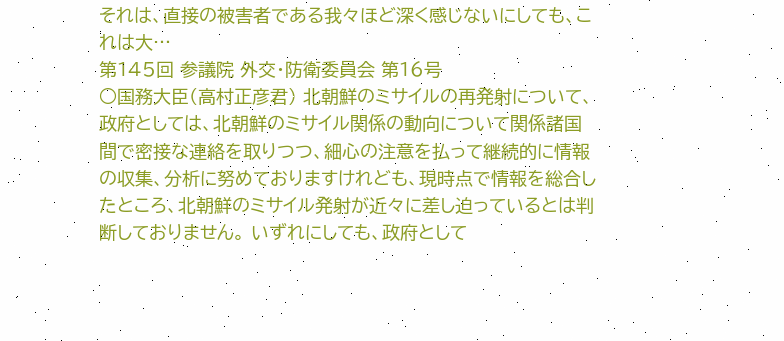それは、直接の被害者である我々ほど深く感じないにしても、これは大…
第145回 参議院 外交・防衛委員会 第16号
○国務大臣(高村正彦君) 北朝鮮のミサイルの再発射について、政府としては、北朝鮮のミサイル関係の動向について関係諸国間で密接な連絡を取りつつ、細心の注意を払って継続的に情報の収集、分析に努めておりますけれども、現時点で情報を総合したところ、北朝鮮のミサイル発射が近々に差し迫っているとは判断しておりません。 いずれにしても、政府として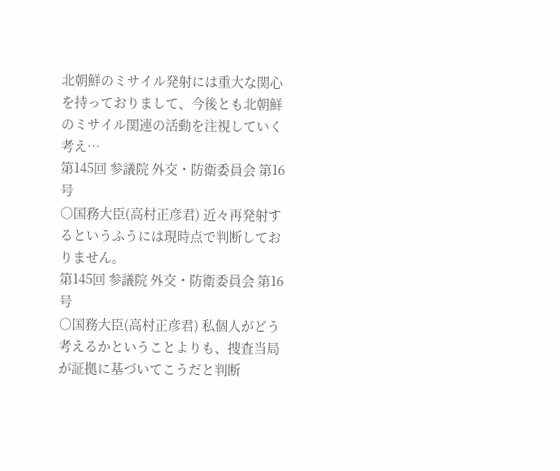北朝鮮のミサイル発射には重大な関心を持っておりまして、今後とも北朝鮮のミサイル関連の活動を注視していく考え…
第145回 参議院 外交・防衛委員会 第16号
○国務大臣(高村正彦君) 近々再発射するというふうには現時点で判断しておりません。
第145回 参議院 外交・防衛委員会 第16号
○国務大臣(高村正彦君) 私個人がどう考えるかということよりも、捜査当局が証拠に基づいてこうだと判断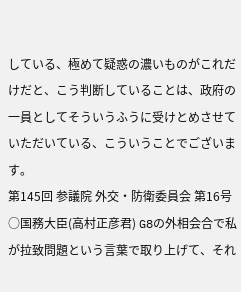している、極めて疑惑の濃いものがこれだけだと、こう判断していることは、政府の一員としてそういうふうに受けとめさせていただいている、こういうことでございます。
第145回 参議院 外交・防衛委員会 第16号
○国務大臣(高村正彦君) G8の外相会合で私が拉致問題という言葉で取り上げて、それ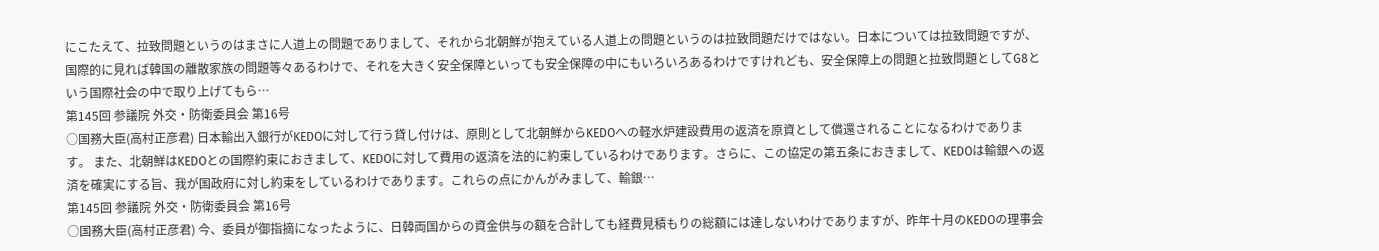にこたえて、拉致問題というのはまさに人道上の問題でありまして、それから北朝鮮が抱えている人道上の問題というのは拉致問題だけではない。日本については拉致問題ですが、国際的に見れば韓国の離散家族の問題等々あるわけで、それを大きく安全保障といっても安全保障の中にもいろいろあるわけですけれども、安全保障上の問題と拉致問題としてG8という国際社会の中で取り上げてもら…
第145回 参議院 外交・防衛委員会 第16号
○国務大臣(高村正彦君) 日本輸出入銀行がKEDOに対して行う貸し付けは、原則として北朝鮮からKEDOへの軽水炉建設費用の返済を原資として償還されることになるわけであります。 また、北朝鮮はKEDOとの国際約束におきまして、KEDOに対して費用の返済を法的に約束しているわけであります。さらに、この協定の第五条におきまして、KEDOは輸銀への返済を確実にする旨、我が国政府に対し約束をしているわけであります。これらの点にかんがみまして、輸銀…
第145回 参議院 外交・防衛委員会 第16号
○国務大臣(高村正彦君) 今、委員が御指摘になったように、日韓両国からの資金供与の額を合計しても経費見積もりの総額には達しないわけでありますが、昨年十月のKEDOの理事会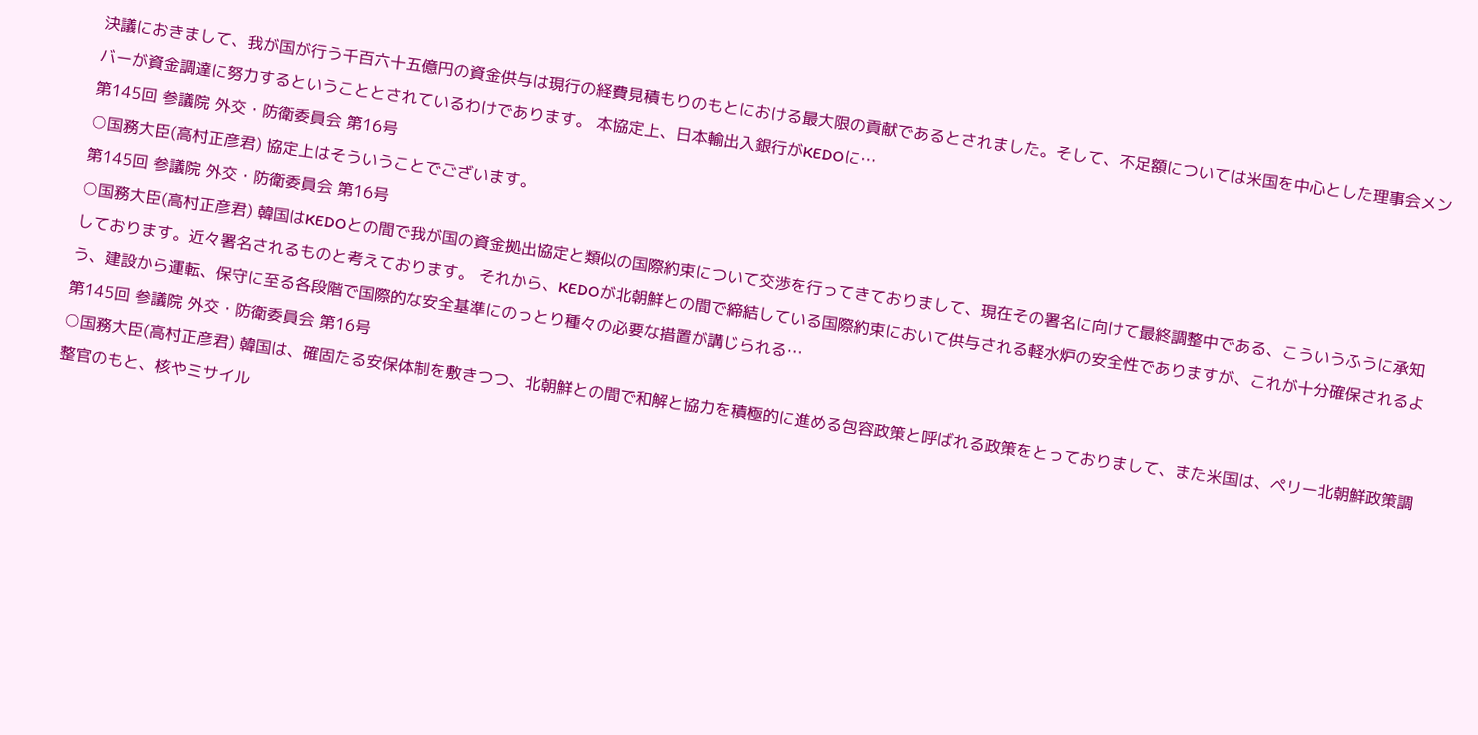決議におきまして、我が国が行う千百六十五億円の資金供与は現行の経費見積もりのもとにおける最大限の貢献であるとされました。そして、不足額については米国を中心とした理事会メンバーが資金調達に努力するということとされているわけであります。 本協定上、日本輸出入銀行がKEDOに…
第145回 参議院 外交・防衛委員会 第16号
○国務大臣(高村正彦君) 協定上はそういうことでございます。
第145回 参議院 外交・防衛委員会 第16号
○国務大臣(高村正彦君) 韓国はKEDOとの間で我が国の資金拠出協定と類似の国際約束について交渉を行ってきておりまして、現在その署名に向けて最終調整中である、こういうふうに承知しております。近々署名されるものと考えております。 それから、KEDOが北朝鮮との間で締結している国際約束において供与される軽水炉の安全性でありますが、これが十分確保されるよう、建設から運転、保守に至る各段階で国際的な安全基準にのっとり種々の必要な措置が講じられる…
第145回 参議院 外交・防衛委員会 第16号
○国務大臣(高村正彦君) 韓国は、確固たる安保体制を敷きつつ、北朝鮮との間で和解と協力を積極的に進める包容政策と呼ばれる政策をとっておりまして、また米国は、ペリー北朝鮮政策調整官のもと、核やミサイル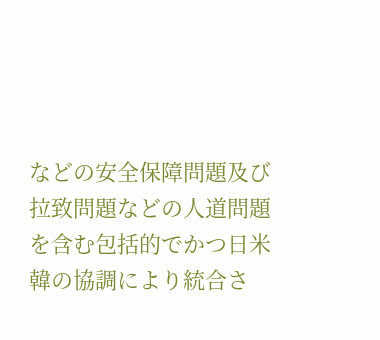などの安全保障問題及び拉致問題などの人道問題を含む包括的でかつ日米韓の協調により統合さ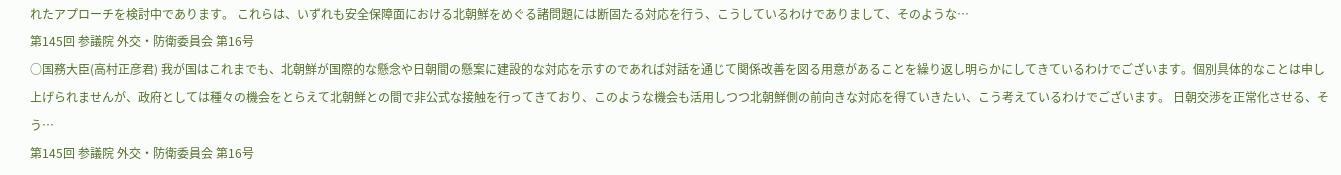れたアプローチを検討中であります。 これらは、いずれも安全保障面における北朝鮮をめぐる諸問題には断固たる対応を行う、こうしているわけでありまして、そのような…
第145回 参議院 外交・防衛委員会 第16号
○国務大臣(高村正彦君) 我が国はこれまでも、北朝鮮が国際的な懸念や日朝間の懸案に建設的な対応を示すのであれば対話を通じて関係改善を図る用意があることを繰り返し明らかにしてきているわけでございます。個別具体的なことは申し上げられませんが、政府としては種々の機会をとらえて北朝鮮との間で非公式な接触を行ってきており、このような機会も活用しつつ北朝鮮側の前向きな対応を得ていきたい、こう考えているわけでございます。 日朝交渉を正常化させる、そう…
第145回 参議院 外交・防衛委員会 第16号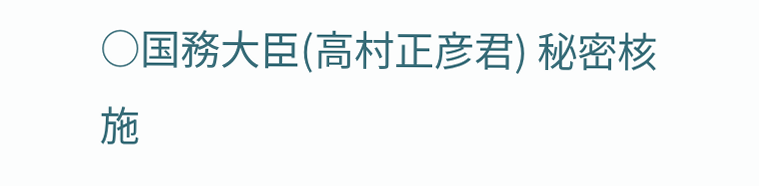○国務大臣(高村正彦君) 秘密核施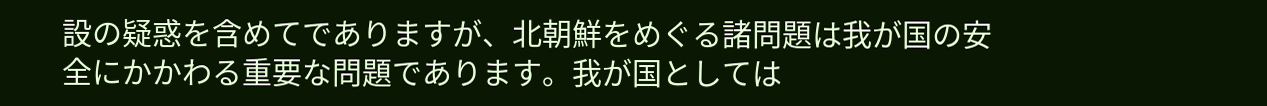設の疑惑を含めてでありますが、北朝鮮をめぐる諸問題は我が国の安全にかかわる重要な問題であります。我が国としては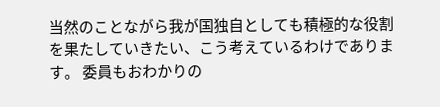当然のことながら我が国独自としても積極的な役割を果たしていきたい、こう考えているわけであります。 委員もおわかりの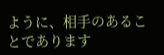ように、相手のあることであります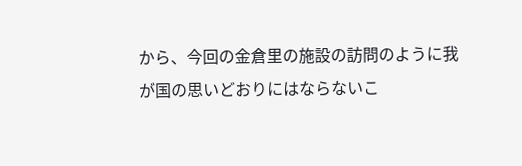から、今回の金倉里の施設の訪問のように我が国の思いどおりにはならないこ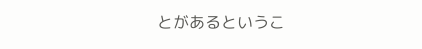とがあるというこ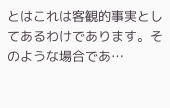とはこれは客観的事実としてあるわけであります。そのような場合であ…